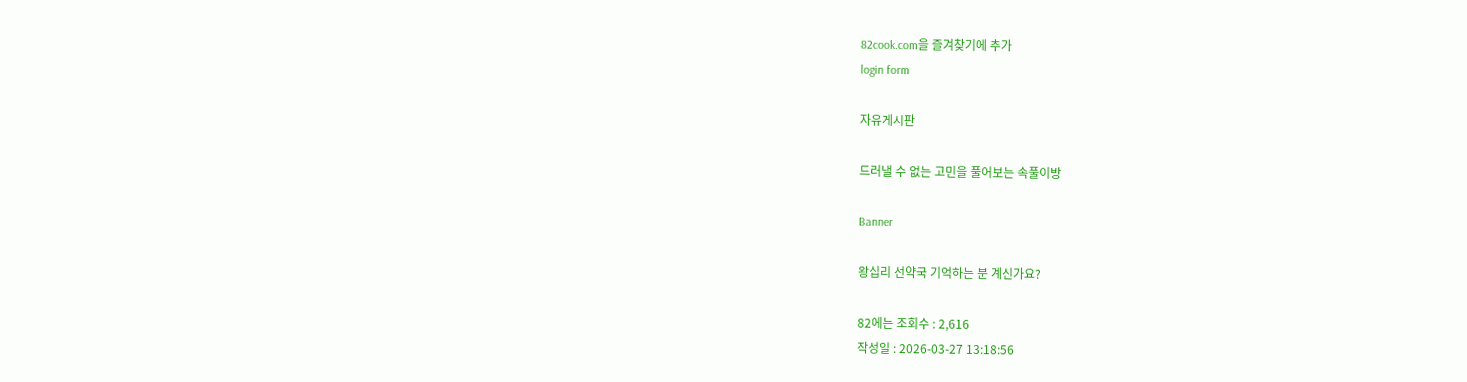82cook.com을 즐겨찾기에 추가
login form

자유게시판

드러낼 수 없는 고민을 풀어보는 속풀이방

Banner

왕십리 선약국 기억하는 분 계신가요?

82에는 조회수 : 2,616
작성일 : 2026-03-27 13:18:56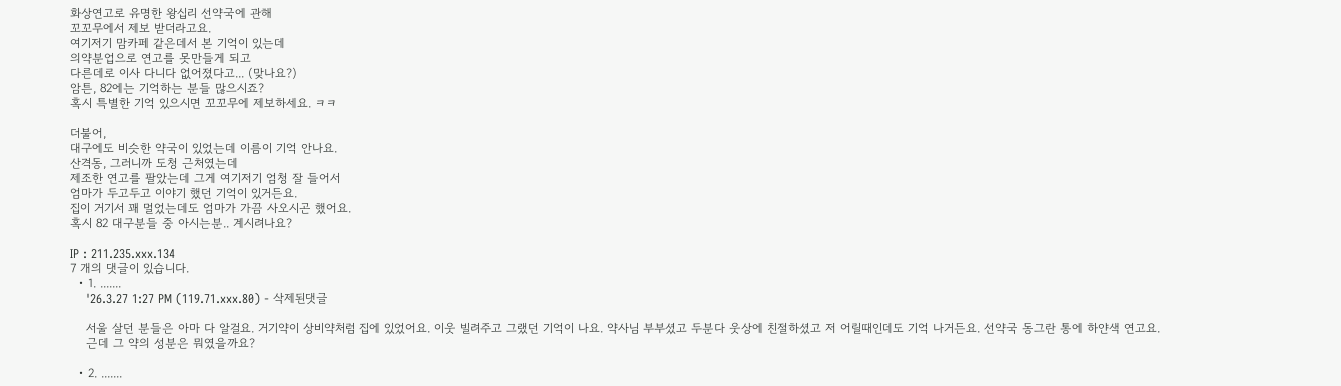화상연고로 유명한 왕십리 선약국에 관해
꼬꼬무에서 제보 받더라고요.
여기저기 맘카페 같은데서 본 기억이 있는데
의약분업으로 연고를 못만들게 되고
다른데로 이사 다니다 없어졌다고... (맞나요?)
암튼, 82에는 기억하는 분들 많으시죠?
혹시 특별한 기억 있으시면 꼬꼬무에 제보하세요. ㅋㅋ

더불어,
대구에도 비슷한 약국이 있었는데 이름이 기억 안나요.
산격동, 그러니까 도청 근처였는데
제조한 연고를 팔았는데 그게 여기저기 엄청 잘 들어서
엄마가 두고두고 이야기 했던 기억이 있거든요.
집이 거기서 꽤 멀었는데도 엄마가 가끔 사오시곤 했어요.
혹시 82 대구분들 중 아시는분.. 계시려나요?

IP : 211.235.xxx.134
7 개의 댓글이 있습니다.
  • 1. .......
    '26.3.27 1:27 PM (119.71.xxx.80) - 삭제된댓글

    서울 살던 분들은 아마 다 알걸요. 거기약이 상비약처럼 집에 있었어요. 이웃 빌려주고 그랬던 기억이 나요. 약사님 부부셨고 두분다 웃상에 친절하셨고 저 어릴때인데도 기억 나거든요. 선약국 동그란 통에 하얀색 연고요.
    근데 그 약의 성분은 뭐였을까요?

  • 2. .......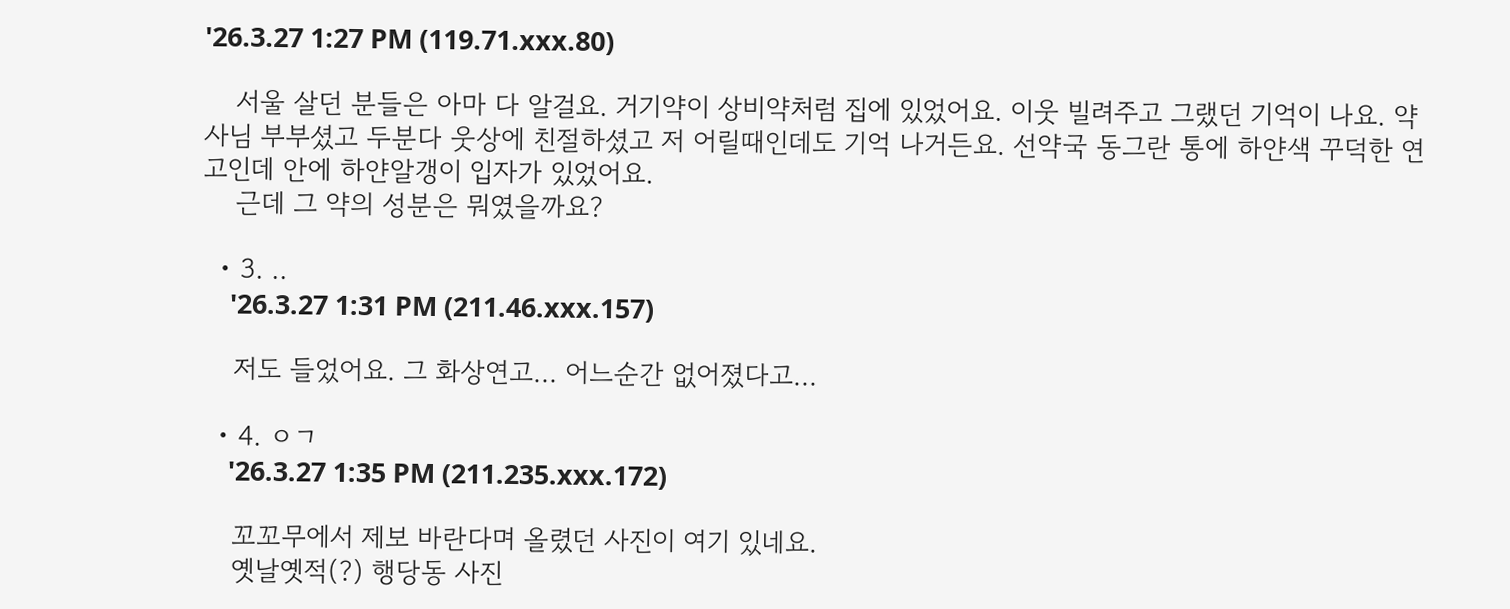'26.3.27 1:27 PM (119.71.xxx.80)

    서울 살던 분들은 아마 다 알걸요. 거기약이 상비약처럼 집에 있었어요. 이웃 빌려주고 그랬던 기억이 나요. 약사님 부부셨고 두분다 웃상에 친절하셨고 저 어릴때인데도 기억 나거든요. 선약국 동그란 통에 하얀색 꾸덕한 연고인데 안에 하얀알갱이 입자가 있었어요.
    근데 그 약의 성분은 뭐였을까요?

  • 3. ..
    '26.3.27 1:31 PM (211.46.xxx.157)

    저도 들었어요. 그 화상연고... 어느순간 없어졌다고...

  • 4. ㅇㄱ
    '26.3.27 1:35 PM (211.235.xxx.172)

    꼬꼬무에서 제보 바란다며 올렸던 사진이 여기 있네요.
    옛날옛적(?) 행당동 사진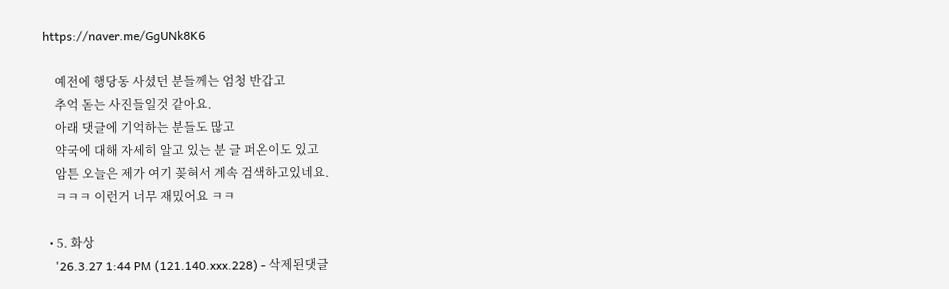https://naver.me/GgUNk8K6

    예전에 행당동 사셨던 분들께는 엄청 반갑고
    추억 돋는 사진들일것 같아요.
    아래 댓글에 기억하는 분들도 많고
    약국에 대해 자세히 알고 있는 분 글 퍼온이도 있고
    암튼 오늘은 제가 여기 꽂혀서 계속 검색하고있네요.
    ㅋㅋㅋ 이런거 너무 재밌어요 ㅋㅋ

  • 5. 화상
    '26.3.27 1:44 PM (121.140.xxx.228) - 삭제된댓글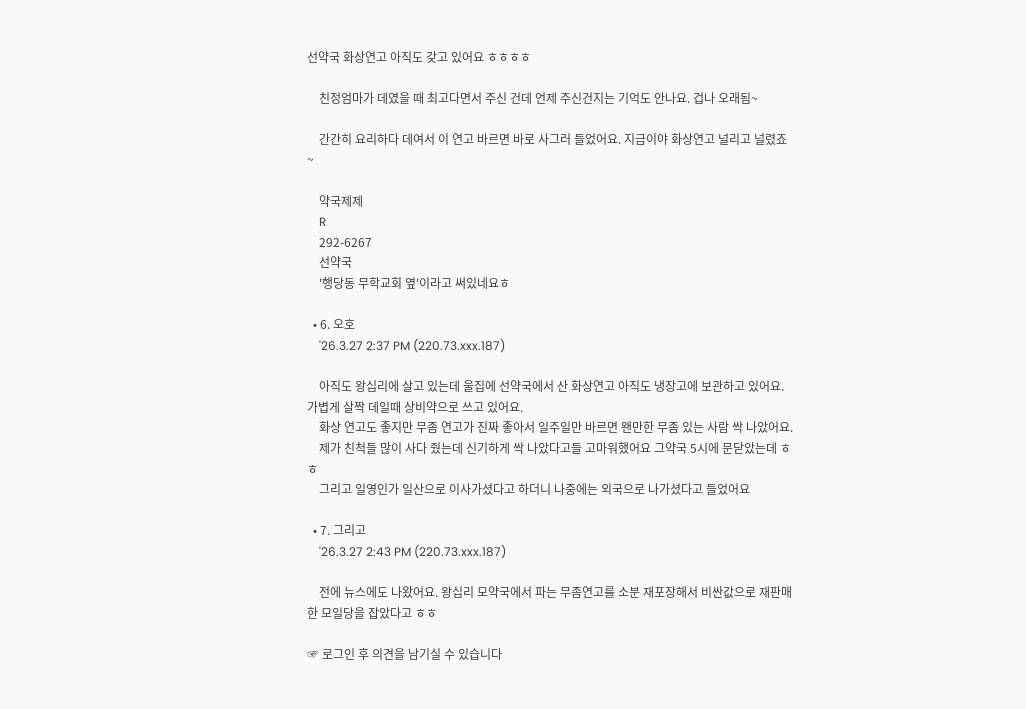선약국 화상연고 아직도 갖고 있어요 ㅎㅎㅎㅎ

    친정엄마가 데였을 때 최고다면서 주신 건데 언제 주신건지는 기억도 안나요. 겁나 오래됨~

    간간히 요리하다 데여서 이 연고 바르면 바로 사그러 들었어요. 지금이야 화상연고 널리고 널렸죠~

    약국제제
    R
    292-6267
    선약국
    '행당동 무학교회 옆'이라고 써있네요ㅎ

  • 6. 오호
    '26.3.27 2:37 PM (220.73.xxx.187)

    아직도 왕십리에 살고 있는데 울집에 선약국에서 산 화상연고 아직도 냉장고에 보관하고 있어요.가볍게 살짝 데일때 상비약으로 쓰고 있어요.
    화상 연고도 좋지만 무좀 연고가 진짜 좋아서 일주일만 바르면 왠만한 무좀 있는 사람 싹 나았어요.
    제가 친척들 많이 사다 줬는데 신기하게 싹 나았다고들 고마워했어요 그약국 5시에 문닫았는데 ㅎㅎ
    그리고 일영인가 일산으로 이사가셨다고 하더니 나중에는 외국으로 나가셨다고 들었어요

  • 7. 그리고
    '26.3.27 2:43 PM (220.73.xxx.187)

    전에 뉴스에도 나왔어요. 왕십리 모약국에서 파는 무좀연고를 소분 재포장해서 비싼값으로 재판매한 모일당을 잡았다고 ㅎㅎ

☞ 로그인 후 의견을 남기실 수 있습니다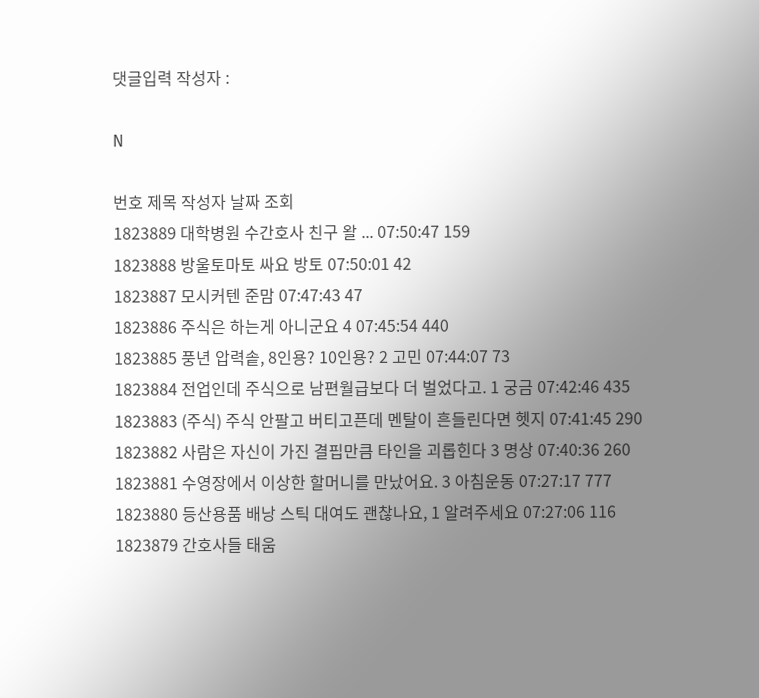댓글입력 작성자 :

N

번호 제목 작성자 날짜 조회
1823889 대학병원 수간호사 친구 왈 ... 07:50:47 159
1823888 방울토마토 싸요 방토 07:50:01 42
1823887 모시커텐 준맘 07:47:43 47
1823886 주식은 하는게 아니군요 4 07:45:54 440
1823885 풍년 압력솥, 8인용? 10인용? 2 고민 07:44:07 73
1823884 전업인데 주식으로 남편월급보다 더 벌었다고. 1 궁금 07:42:46 435
1823883 (주식) 주식 안팔고 버티고픈데 멘탈이 흔들린다면 헷지 07:41:45 290
1823882 사람은 자신이 가진 결핍만큼 타인을 괴롭힌다 3 명상 07:40:36 260
1823881 수영장에서 이상한 할머니를 만났어요. 3 아침운동 07:27:17 777
1823880 등산용품 배낭 스틱 대여도 괜찮나요, 1 알려주세요 07:27:06 116
1823879 간호사들 태움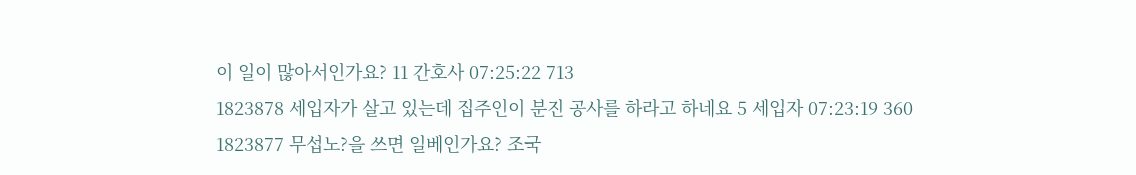이 일이 많아서인가요? 11 간호사 07:25:22 713
1823878 세입자가 살고 있는데 집주인이 분진 공사를 하라고 하네요 5 세입자 07:23:19 360
1823877 무섭노?을 쓰면 일베인가요? 조국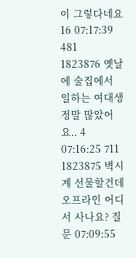이 그렇다네요 16 07:17:39 481
1823876 옛날에 술집에서 일하는 여대생 정말 많았어요.. 4 07:16:25 711
1823875 벽시계 선물할건데 오프라인 어디서 사나요? 질문 07:09:55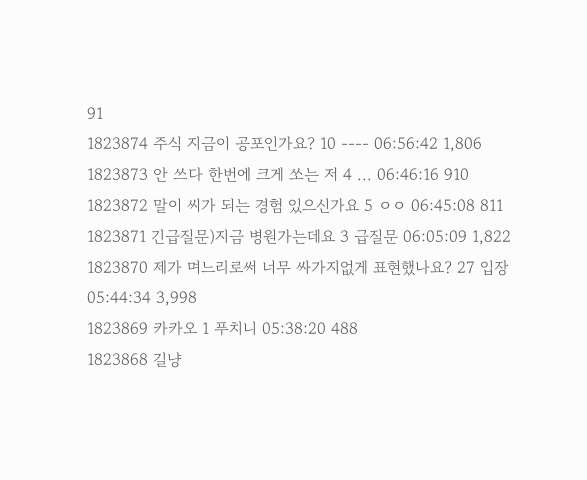91
1823874 주식 지금이 공포인가요? 10 ---- 06:56:42 1,806
1823873 안 쓰다 한번에 크게 쏘는 저 4 ... 06:46:16 910
1823872 말이 씨가 되는 경험 있으신가요 5 ㅇㅇ 06:45:08 811
1823871 긴급질문)지금 병원가는데요 3 급질문 06:05:09 1,822
1823870 제가 며느리로써 너무 싸가지없게 표현했나요? 27 입장 05:44:34 3,998
1823869 카카오 1 푸치니 05:38:20 488
1823868 길냥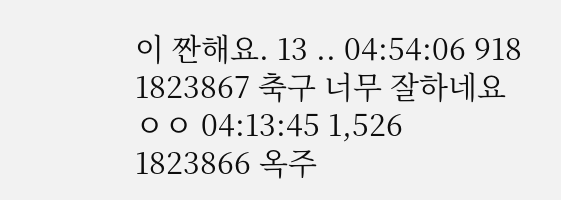이 짠해요. 13 .. 04:54:06 918
1823867 축구 너무 잘하네요 ㅇㅇ 04:13:45 1,526
1823866 옥주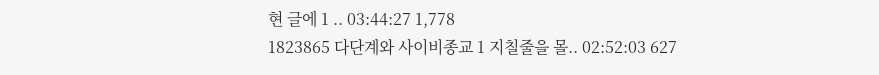현 글에 1 .. 03:44:27 1,778
1823865 다단계와 사이비종교 1 지칠줄을 몰.. 02:52:03 627